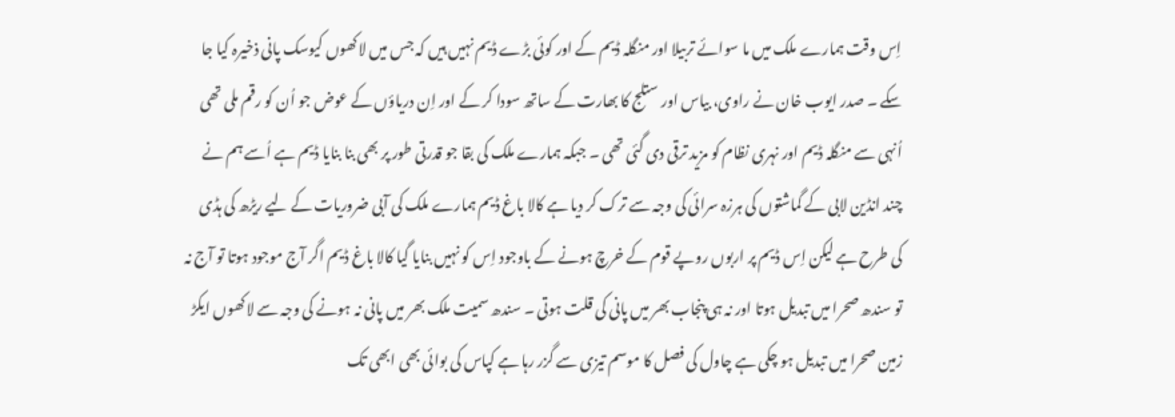اِس وقت ہمارے ملک میں ما سوائے تربیلا اور منگلہ ڈیم کے اور کوئی بڑے ڈیم نہیں ہیں کہ جس میں لاکھوں کیوسک پانی ذخیرہ کیا جا سکے ۔ صدر ایوب خان نے راوی، بیاس اور ستلج کا بھارت کے ساتھ سودا کر کے اور اِن دریاؤں کے عوض جو اُن کو رقم ملی تھی اُنہی سے منگلہ ڈیم اور نہری نظام کو مزید ترقی دی گئی تھی ۔ جبکہ ہمارے ملک کی بقا جو قدرتی طور پر بھی بنا بنایا ڈیم ہے اُسے ہم نے چند انڈین لابی کے گماشتوں کی ہرزہ سرائی کی وجہ سے ترک کر دیا ہے کالا باغ ڈیم ہمارے ملک کی آبی ضروریات کے لیے ریڑھ کی ہڈی کی طرح ہے لیکن اِس ڈیم پر اربوں روپے قوم کے خرچ ہونے کے باوجود اِس کو نہیں بنایا گیا کالا باغ ڈیم اگر آج موجود ہوتا تو آج نہ تو سندھ صحرا میں تبدیل ہوتا اور نہ ہی پنجاب بھر میں پانی کی قلت ہوتی ۔ سندھ سمیت ملک بھر میں پانی نہ ہونے کی وجہ سے لاکھوں ایکڑ زمین صحرا میں تبدیل ہو چکی ہے چاول کی فصل کا موسم تیزی سے گزر رہا ہے کپاس کی بوائی بھی ابھی تک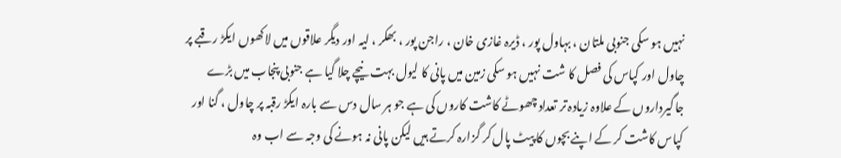نہیں ہو سکی جنوبی ملتان ، بہاول پور ، ڈیرہ غازی خان ، راجن پور ، بھکر ، لیہ اور دیگر علاقوں میں لاکھوں ایکڑ رقبے پر چاول اور کپاس کی فصل کا شت نہیں ہو سکی زمین میں پانی کا لیول بہت نیچے چلا گیا ہے جنوبی پنجاب میں بڑے جاگیرداروں کے علاوہ زیادہ تر تعداد چھوٹے کاشت کاروں کی ہے جو ہر سال دس سے بارہ ایکڑ رقبہ پر چاول ، گنا اور کپاس کاشت کر کے اپنے بچوں کا پیٹ پال کر گزارہ کرتے ہیں لیکن پانی نہ ہونے کی وجہ سے اب وہ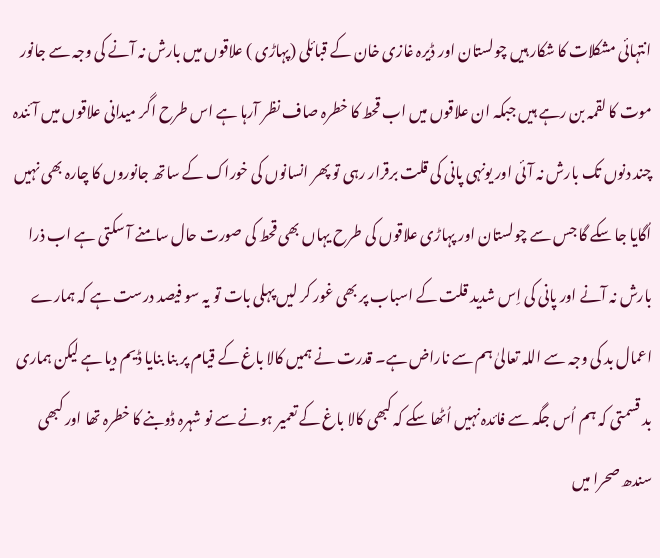انتہائی مشکلات کا شکار ہیں چولستان اور ڈیرہ غازی خان کے قبائلی (پہاڑی ) علاقوں میں بارش نہ آنے کی وجہ سے جانور موت کا لقمہ بن رہے ہیں جبکہ ان علاقوں میں اب قحط کا خطرہ صاف نظر آرہا ہے اس طرح اگر میدانی علاقوں میں آئندہ چند دنوں تک بارش نہ آئی اور یونہی پانی کی قلت برقرار رہی تو پھر انسانوں کی خوراک کے ساتھ جانوروں کا چارہ بھی نہیں اُگایا جا سکے گا جس سے چولستان اور پہاڑی علاقوں کی طرح یہاں بھی قحط کی صورت حال سامنے آ سکتی ہے اب ذرا بارش نہ آنے اور پانی کی اِس شدید قلت کے اسباب پر بھی غور کر لیں پہلی بات تو یہ سو فیصد درست ہے کہ ہمارے اعمال بد کی وجہ سے اللہ تعالیٰ ہم سے ناراض ہے۔ قدرت نے ہمیں کالا باغ کے قیام پر بنا بنایا ڈیم دیا ہے لیکن ہماری بد قسمتی کہ ہم اُس جگہ سے فائدہ نہیں اُٹھا سکے کہ کبھی کالا باغ کے تعمیر ہونے سے نو شہرہ ڈوبنے کا خطرہ تھا اور کبھی سندھ صحرا میں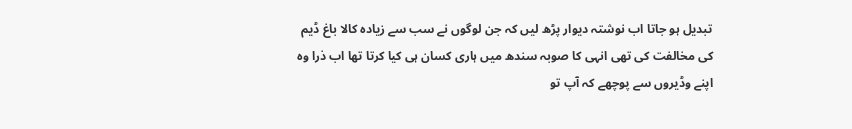تبدیل ہو جاتا اب نوشتہ دیوار پڑھ لیں کہ جن لوگوں نے سب سے زیادہ کالا باغ ڈیم کی مخالفت کی تھی انہی کا صوبہ سندھ میں ہاری کسان ہی کیا کرتا تھا اب ذرا وہ اپنے وڈیروں سے پوچھے کہ آپ تو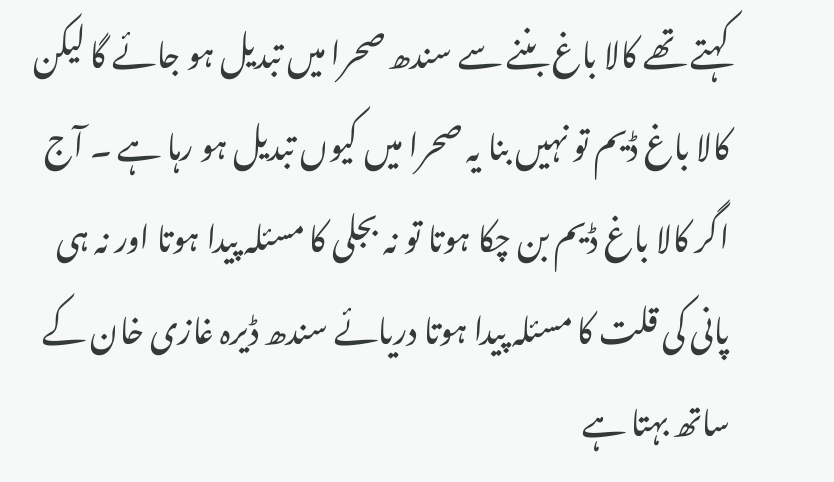کہتے تھے کالا باغ بننے سے سندھ صحرا میں تبدیل ہو جائے گا لیکن کالا باغ ڈیم تو نہیں بنا یہ صحرا میں کیوں تبدیل ہو رہا ہے ۔ آج اگر کالا باغ ڈیم بن چکا ہوتا تو نہ بجلی کا مسئلہ پیدا ہوتا اور نہ ہی پانی کی قلت کا مسئلہ پیدا ہوتا دریائے سندھ ڈیرہ غازی خان کے ساتھ بہتا ہے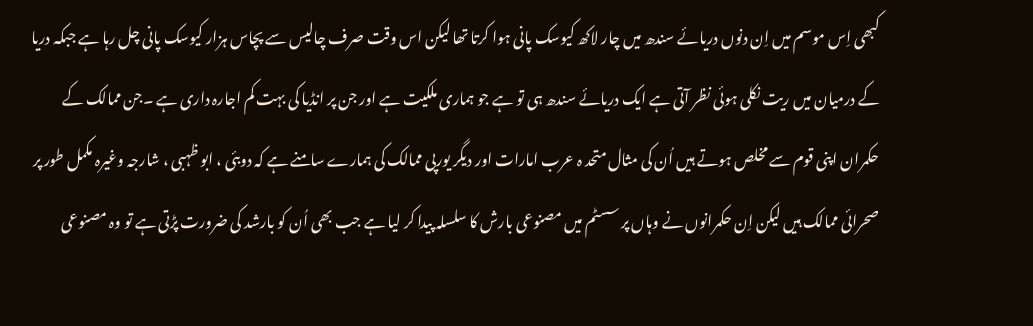کبھی اِس موسم میں اِن دنوں دریائے سندھ میں چار لاکھ کیوسک پانی ہوا کرتا تھا لیکن اس وقت صرف چالیس سے پچاس ہزار کیوسک پانی چل رہا ہے جبکہ دریا کے درمیان میں ریت نکلی ہوئی نظر آتی ہے ایک دریائے سندھ ہی تو ہے جو ہماری ملکیت ہے اور جن پر انڈیا کی بہت کم اجارہ داری ہے ۔جن ممالک کے حکمران اپنی قوم سے مخلص ہوتے ہیں اُن کی مثال متحد ہ عرب امارات اور دیگر یورپی ممالک کی ہمارے سامنے ہے کہ دوبئی ، ابو ظہبی ، شارجہ وغیرہ مکمل طور پر صحرائی ممالک ہیں لیکن اِن حکمرانوں نے وہاں پر سسٹم میں مصنوعی بارش کا سلسلہ پیدا کر لیا ہے جب بھی اُن کو بارشد کی ضرورت پڑتی ہے تو وہ مصنوعی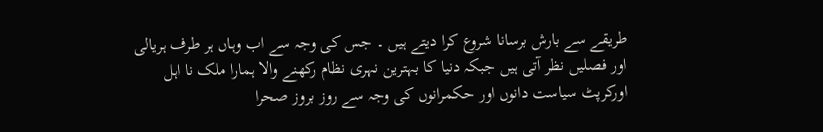طریقے سے بارش برسانا شروع کرا دیتے ہیں ۔ جس کی وجہ سے اب وہاں ہر طرف ہریالی اور فصلیں نظر آتی ہیں جبکہ دنیا کا بہترین نہری نظام رکھنے والا ہمارا ملک نا اہل اورکرپٹ سیاست دانوں اور حکمرانوں کی وجہ سے روز بروز صحرا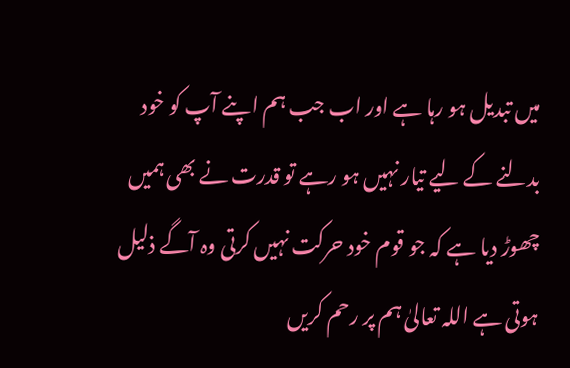میں تبدیل ہو رہا ہے اور اب جب ہم اپنے آپ کو خود بدلنے کے لیے تیار نہیں ہو رہے تو قدرت نے بھی ہمیں چھوڑ دیا ہے کہ جو قوم خود حرکت نہیں کرتی وہ آگے ذلیل ہوتی ہے اللہ تعالیٰ ہم پر رحم کریں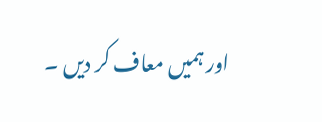اور ہمیں معاف کر دیں ۔